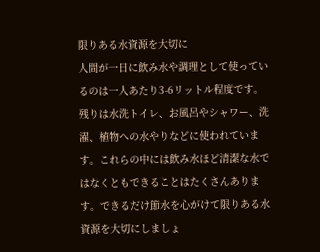限りある水資源を大切に
人間が一日に飲み水や調理として使っているのは一人あたり3-6リットル程度です。残りは水洗トイレ、お風呂やシャワー、洗濯、植物への水やりなどに使われています。これらの中には飲み水ほど清潔な水ではなくともできることはたくさんあります。できるだけ節水を心がけて限りある水資源を大切にしましょ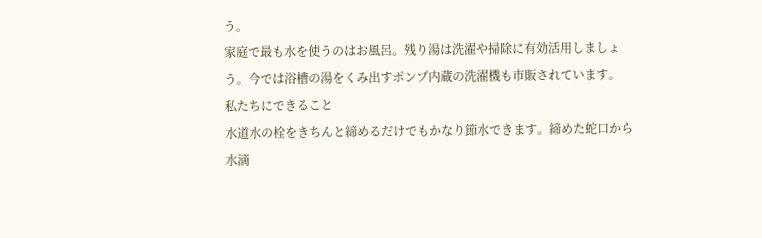う。
家庭で最も水を使うのはお風呂。残り湯は洗濯や掃除に有効活用しましょう。今では浴槽の湯をくみ出すポンプ内蔵の洗濯機も市販されています。
私たちにできること
水道水の栓をきちんと締めるだけでもかなり節水できます。締めた蛇口から水滴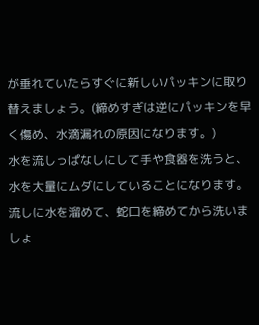が垂れていたらすぐに新しいパッキンに取り替えましょう。(締めすぎは逆にパッキンを早く傷め、水滴漏れの原因になります。)
水を流しっぱなしにして手や食器を洗うと、水を大量にムダにしていることになります。流しに水を溜めて、蛇口を締めてから洗いましょ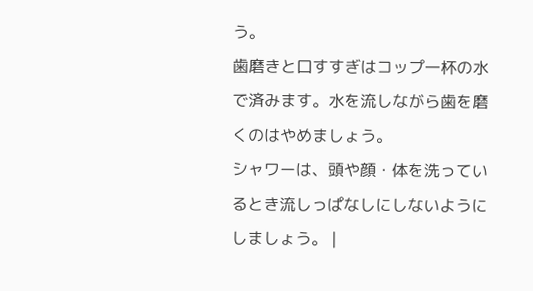う。
歯磨きと口すすぎはコップ一杯の水で済みます。水を流しながら歯を磨くのはやめましょう。
シャワーは、頭や顔・体を洗っているとき流しっぱなしにしないようにしましょう。 |